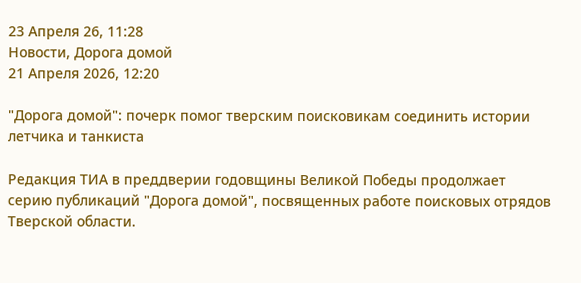23 Апреля 26, 11:28
Новости, Дорога домой
21 Апреля 2026, 12:20

"Дорога домой": почерк помог тверским поисковикам соединить истории летчика и танкиста

Редакция ТИА в преддверии годовщины Великой Победы продолжает серию публикаций "Дорога домой", посвященных работе поисковых отрядов Тверской области.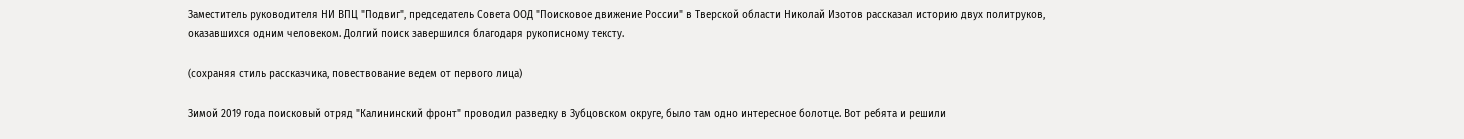Заместитель руководителя НИ ВПЦ "Подвиг", председатель Совета ООД "Поисковое движение России" в Тверской области Николай Изотов рассказал историю двух политруков, оказавшихся одним человеком. Долгий поиск завершился благодаря рукописному тексту.

(сохраняя стиль рассказчика, повествование ведем от первого лица)

Зимой 2019 года поисковый отряд "Калининский фронт" проводил разведку в Зубцовском округе, было там одно интересное болотце. Вот ребята и решили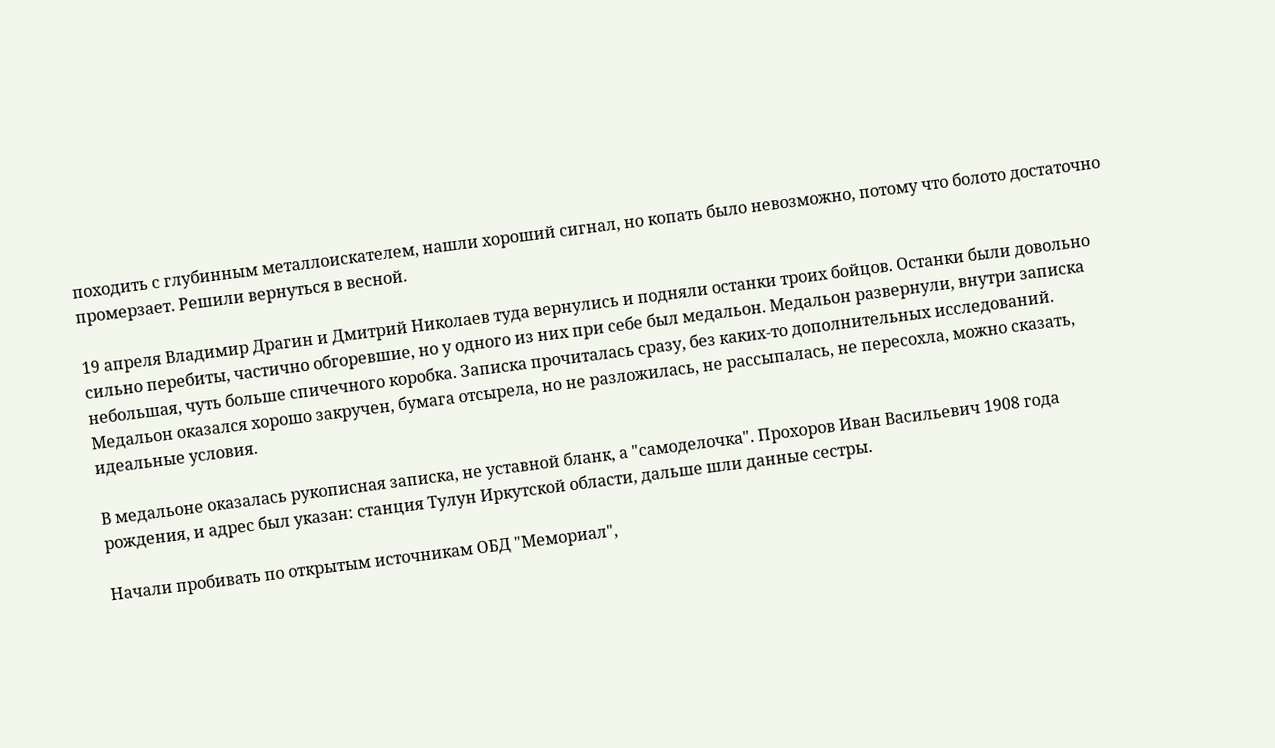походить с глубинным металлоискателем, нашли хороший сигнал, но копать было невозможно, потому что болото достаточно промерзает. Решили вернуться в весной.

19 апреля Владимир Драгин и Дмитрий Николаев туда вернулись и подняли останки троих бойцов. Останки были довольно сильно перебиты, частично обгоревшие, но у одного из них при себе был медальон. Медальон развернули, внутри записка небольшая, чуть больше спичечного коробка. Записка прочиталась сразу, без каких-то дополнительных исследований. Медальон оказался хорошо закручен, бумага отсырела, но не разложилась, не рассыпалась, не пересохла, можно сказать, идеальные условия.

В медальоне оказалась рукописная записка, не уставной бланк, а "самоделочка". Прохоров Иван Васильевич 1908 года рождения, и адрес был указан: станция Тулун Иркутской области, дальше шли данные сестры.

Начали пробивать по открытым источникам ОБД "Мемориал",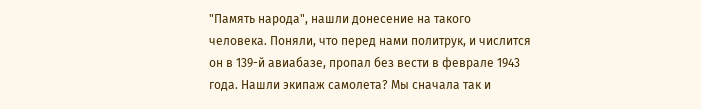"Память народа", нашли донесение на такого человека. Поняли, что перед нами политрук, и числится он в 139-й авиабазе, пропал без вести в феврале 1943 года. Нашли экипаж самолета? Мы сначала так и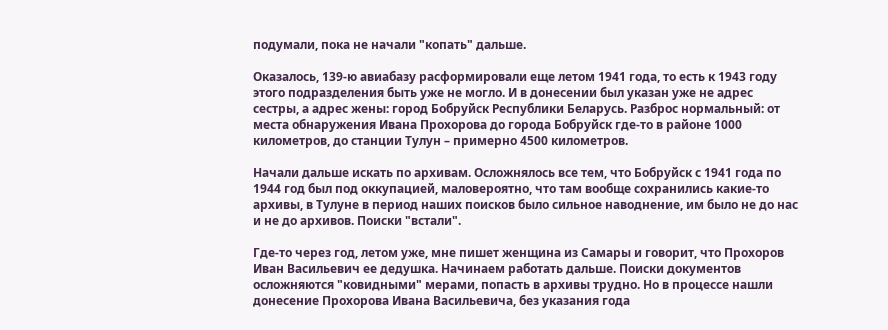подумали, пока не начали "копать" дальше.

Оказалось, 139-ю авиабазу расформировали еще летом 1941 года, то есть к 1943 году этого подразделения быть уже не могло. И в донесении был указан уже не адрес сестры, а адрес жены: город Бобруйск Республики Беларусь. Разброс нормальный: от места обнаружения Ивана Прохорова до города Бобруйск где-то в районе 1000 километров, до станции Тулун – примерно 4500 километров.

Начали дальше искать по архивам. Осложнялось все тем, что Бобруйск с 1941 года по 1944 год был под оккупацией, маловероятно, что там вообще сохранились какие-то архивы, в Тулуне в период наших поисков было сильное наводнение, им было не до нас и не до архивов. Поиски "встали".

Где-то через год, летом уже, мне пишет женщина из Самары и говорит, что Прохоров Иван Васильевич ее дедушка. Начинаем работать дальше. Поиски документов осложняются "ковидными" мерами, попасть в архивы трудно. Но в процессе нашли донесение Прохорова Ивана Васильевича, без указания года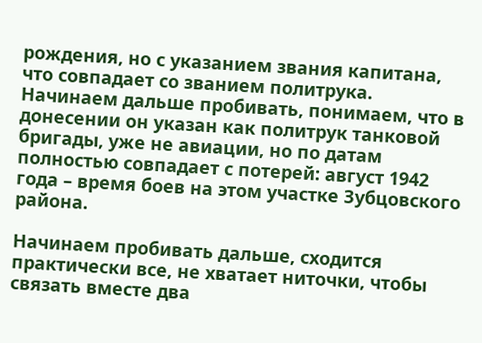рождения, но с указанием звания капитана, что совпадает со званием политрука. Начинаем дальше пробивать, понимаем, что в донесении он указан как политрук танковой бригады, уже не авиации, но по датам полностью совпадает с потерей: август 1942 года – время боев на этом участке Зубцовского района.

Начинаем пробивать дальше, сходится практически все, не хватает ниточки, чтобы связать вместе два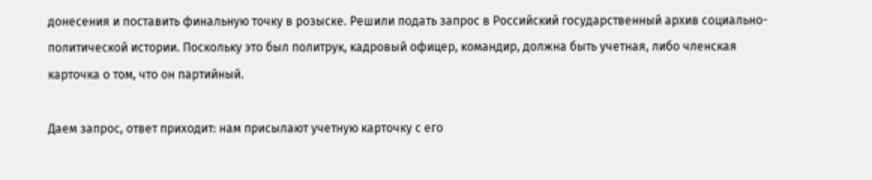донесения и поставить финальную точку в розыске. Решили подать запрос в Российский государственный архив социально-политической истории. Поскольку это был политрук, кадровый офицер, командир, должна быть учетная, либо членская карточка о том, что он партийный.

Даем запрос, ответ приходит: нам присылают учетную карточку с его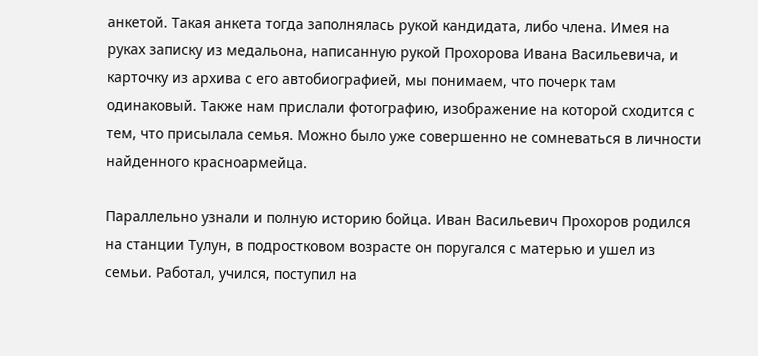анкетой. Такая анкета тогда заполнялась рукой кандидата, либо члена. Имея на руках записку из медальона, написанную рукой Прохорова Ивана Васильевича, и карточку из архива с его автобиографией, мы понимаем, что почерк там одинаковый. Также нам прислали фотографию, изображение на которой сходится с тем, что присылала семья. Можно было уже совершенно не сомневаться в личности найденного красноармейца.

Параллельно узнали и полную историю бойца. Иван Васильевич Прохоров родился на станции Тулун, в подростковом возрасте он поругался с матерью и ушел из семьи. Работал, учился, поступил на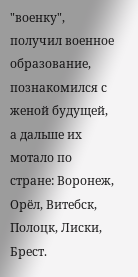"военку", получил военное образование, познакомился с женой будущей, а дальше их мотало по стране: Воронеж, Орёл, Витебск, Полоцк, Лиски, Брест.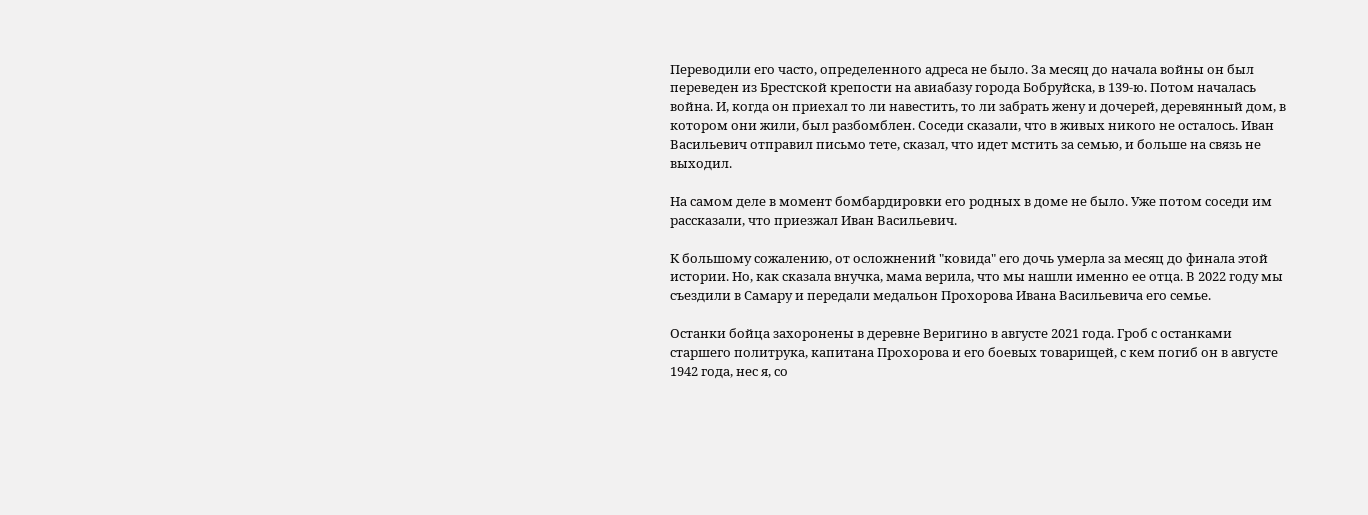Переводили его часто, определенного адреса не было. За месяц до начала войны он был переведен из Брестской крепости на авиабазу города Бобруйска, в 139-ю. Потом началась война. И, когда он приехал то ли навестить, то ли забрать жену и дочерей, деревянный дом, в котором они жили, был разбомблен. Соседи сказали, что в живых никого не осталось. Иван Васильевич отправил письмо тете, сказал, что идет мстить за семью, и больше на связь не выходил.

На самом деле в момент бомбардировки его родных в доме не было. Уже потом соседи им рассказали, что приезжал Иван Васильевич.

К большому сожалению, от осложнений "ковида" его дочь умерла за месяц до финала этой истории. Но, как сказала внучка, мама верила, что мы нашли именно ее отца. В 2022 году мы съездили в Самару и передали медальон Прохорова Ивана Васильевича его семье.

Останки бойца захоронены в деревне Веригино в августе 2021 года. Гроб с останками старшего политрука, капитана Прохорова и его боевых товарищей, с кем погиб он в августе 1942 года, нес я, со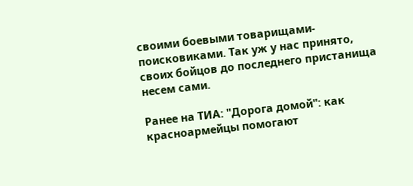своими боевыми товарищами-поисковиками. Так уж у нас принято, своих бойцов до последнего пристанища несем сами.

Ранее на ТИА: "Дорога домой": как красноармейцы помогают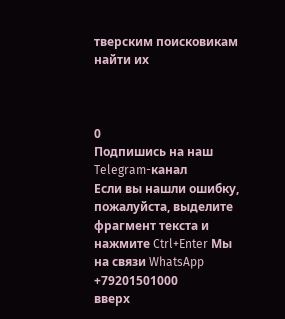тверским поисковикам найти их



0
Подпишись на наш Telegram-канал
Если вы нашли ошибку, пожалуйста, выделите фрагмент текста и нажмите Ctrl+Enter Мы на связи WhatsApp +79201501000
вверх